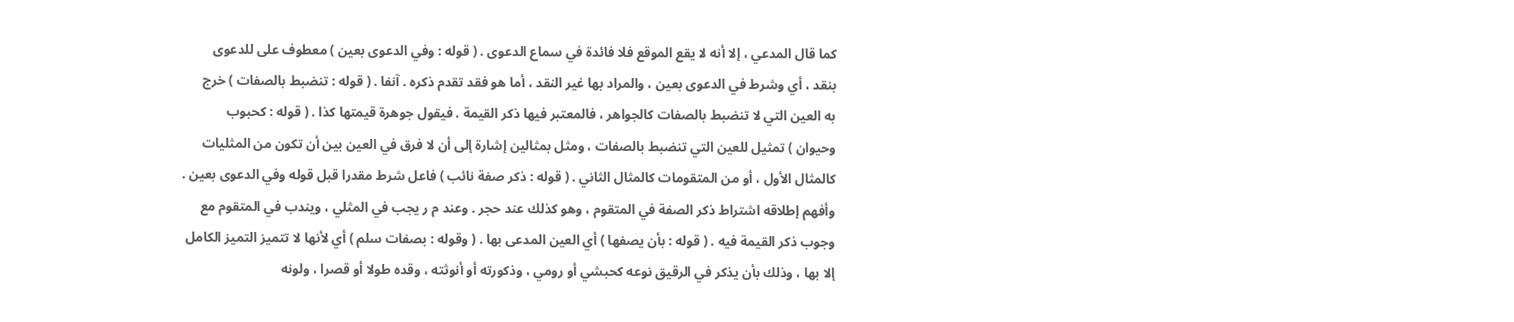كما قال المدعي ، إلا أنه لا يقع الموقع فلا فائدة في سماع الدعوى . ( قوله : وفي الدعوى بعين ) معطوف على للدعوى
بنقد ، أي وشرط في الدعوى بعين ، والمراد بها غير النقد ، أما هو فقد تقدم ذكره . آنفا . ( قوله : تنضبط بالصفات ) خرج
به العين التي لا تنضبط بالصفات كالجواهر ، فالمعتبر فيها ذكر القيمة . فيقول جوهرة قيمتها كذا . ( قوله : كحبوب
وحيوان ) تمثيل للعين التي تنضبط بالصفات ، ومثل بمثالين إشارة إلى أن لا فرق في العين بين أن تكون من المثليات
كالمثال الأول ، أو من المتقومات كالمثال الثاني . ( قوله : ذكر صفة نائب ) فاعل شرط مقدرا قبل قوله وفي الدعوى بعين .
وأفهم إطلاقه اشتراط ذكر الصفة في المتقوم ، وهو كذلك عند حجر . وعند م ر يجب في المثلي ، ويندب في المتقوم مع
وجوب ذكر القيمة فيه . ( قوله : بأن يصفها ) أي العين المدعى بها . ( وقوله : بصفات سلم ) أي لأنها لا تتميز التميز الكامل
إلا بها ، وذلك بأن يذكر في الرقيق نوعه كحبشي أو رومي ، وذكورته أو أنوثته ، وقده طولا أو قصرا ، ولونه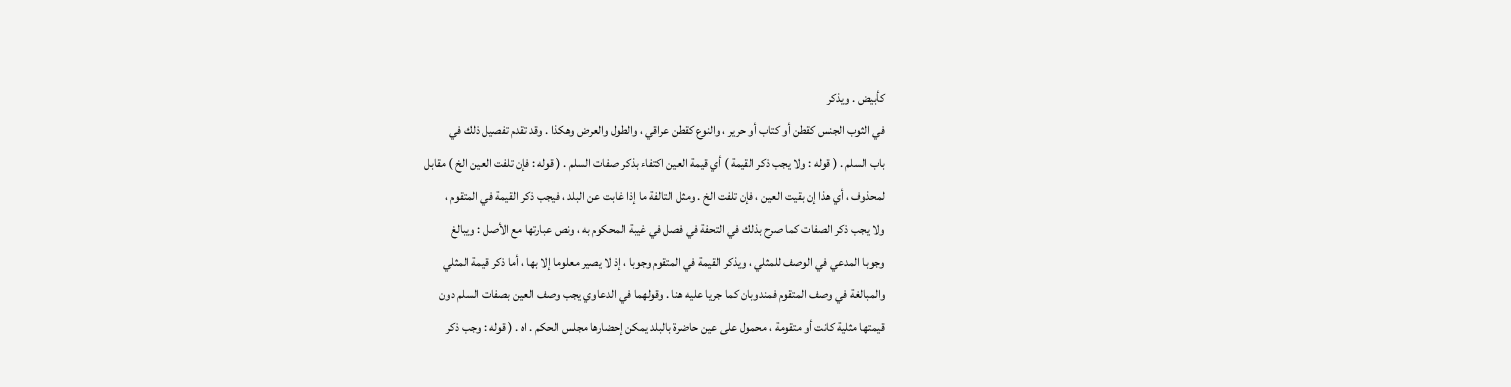كأبيض . ويذكر
في الثوب الجنس كقطن أو كتاب أو حرير ، والنوع كقطن عراقي ، والطول والعرض وهكذا . وقد تقدم تفصيل ذلك في
باب السلم . ( قوله : ولا يجب ذكر القيمة ) أي قيمة العين اكتفاء بذكر صفات السلم . ( قوله : فإن تلفت العين الخ ) مقابل
لمحذوف ، أي هذا إن بقيت العين ، فإن تلفت الخ . ومثل التالفة ما إذا غابت عن البلد ، فيجب ذكر القيمة في المتقوم ،
ولا يجب ذكر الصفات كما صرح بذلك في التحفة في فصل في غيبة المحكوم به ، ونص عبارتها مع الأصل : ويبالغ
وجوبا المدعي في الوصف للمثلي ، ويذكر القيمة في المتقوم وجوبا ، إذ لا يصير معلوما إلا بها ، أما ذكر قيمة المثلي
والمبالغة في وصف المتقوم فمندوبان كما جريا عليه هنا . وقولهما في الدعاوي يجب وصف العين بصفات السلم دون
قيمتها مثلية كانت أو متقومة ، محمول على عين حاضرة بالبلد يمكن إحضارها مجلس الحكم . اه . ( قوله : وجب ذكر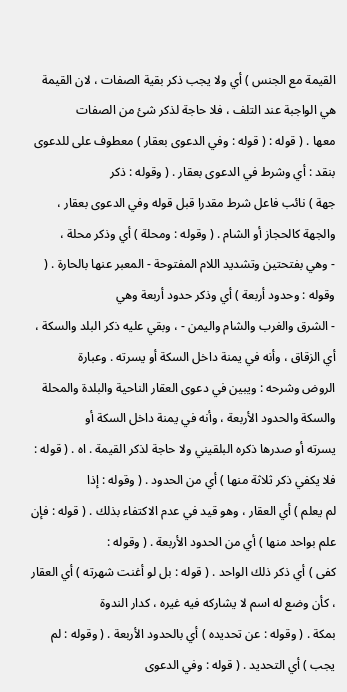القيمة مع الجنس ) أي ولا يجب ذكر بقية الصفات ، لان القيمة هي الواجبة عند التلف ، فلا حاجة لذكر شئ من الصفات
معها . ( قوله : ( قوله : وفي الدعوى بعقار ) معطوف على للدعوى بنقد : أي وشرط في الدعوى بعقار . ( وقوله : ذكر
جهة ) نائب فاعل شرط مقدرا قبل قوله وفي الدعوى بعقار ، والجهة كالحجاز أو الشام . ( وقوله : ومحلة ) أي وذكر محلة ،
- وهي بفتحتين وتشديد اللام المفتوحة - المعبر عنها بالحارة . ( وقوله : وحدود أربعة ) أي وذكر حدود أربعة وهي
- الشرق والغرب والشام واليمن - ، وبقي عليه ذكر البلد والسكة ، أي الزقاق ، وأنه في يمنة داخل السكة أو يسرته . وعبارة
الروض وشرحه : ويبين في دعوى العقار الناحية والبلدة والمحلة والسكة والحدود الأربعة ، وأنه في يمنة داخل السكة أو
يسرته أو صدرها ذكره البلقيني ولا حاجة لذكر القيمة . اه . ( قوله : فلا يكفي ذكر ثلاثة منها ) أي من الحدود . ( وقوله : إذا
لم يعلم ) أي العقار ، وهو قيد في عدم الاكتفاء بذلك . ( قوله : فإن علم بواحد منها ) أي من الحدود الأربعة . ( وقوله :
كفى ) أي ذكر ذلك الواحد . ( قوله : بل لو أغنت شهرته ) أي العقار ، كأن وضع له اسم لا يشاركه فيه غيره ، كدار الندوة
بمكة . ( وقوله : عن تحديده ) أي بالحدود الأربعة . ( وقوله : لم يجب ) أي التحديد . ( قوله : وفي الدعوى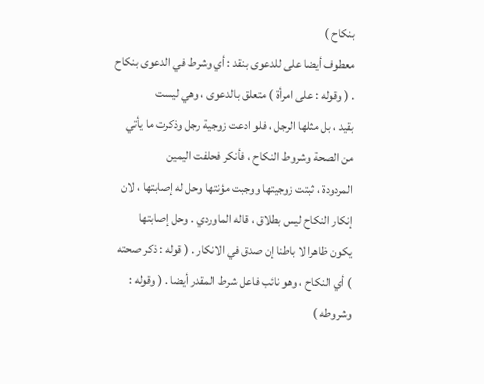بنكاح )
معطوف أيضا على للدعوى بنقد : أي وشرط في الدعوى بنكاح . ( وقوله : على امرأة ) متعلق بالدعوى ، وهي ليست
بقيد ، بل مثلها الرجل ، فلو ادعت زوجية رجل وذكرت ما يأتي من الصحة وشروط النكاح ، فأنكر فحلفت اليمين
المردودة ، ثبتت زوجيتها ووجبت مؤنتها وحل له إصابتها ، لان إنكار النكاح ليس بطلاق ، قاله الماوردي . وحل إصابتها
يكون ظاهرا لا باطنا إن صدق في الانكار . ( قوله : ذكر صحته ) أي النكاح ، وهو نائب فاعل شرط المقدر أيضا . ( وقوله :
وشروطه )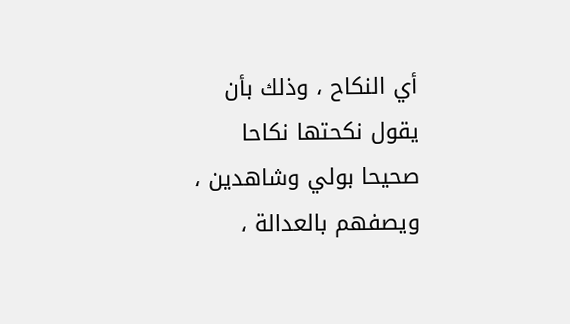أي النكاح ، وذلك بأن يقول نكحتها نكاحا صحيحا بولي وشاهدين ، ويصفهم بالعدالة ،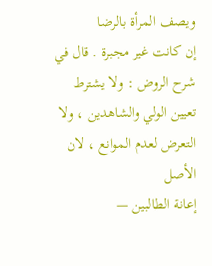ويصف المرأة بالرضا
إن كانت غير مجبرة . قال في شرح الروض : ولا يشترط تعيين الولي والشاهدين ، ولا التعرض لعدم الموانع ، لان الأصل
إعانة الطالبين —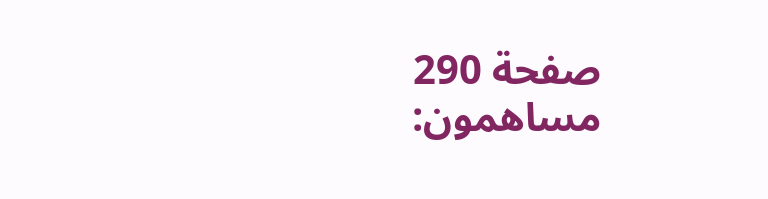صفحة 290
مساهمون: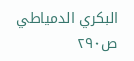البكري الدمياطي
ص٢٩٠